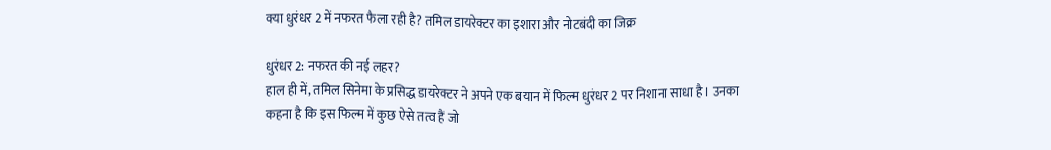क्या धुरंधर 2 में नफरत फैला रही है? तमिल डायरेक्टर का इशारा और नोटबंदी का जिक्र

धुरंधर 2: नफरत की नई लहर?
हाल ही में, तमिल सिनेमा के प्रसिद्ध डायरेक्टर ने अपने एक बयान में फिल्म धुरंधर 2 पर निशाना साधा है। उनका कहना है कि इस फिल्म में कुछ ऐसे तत्व हैं जो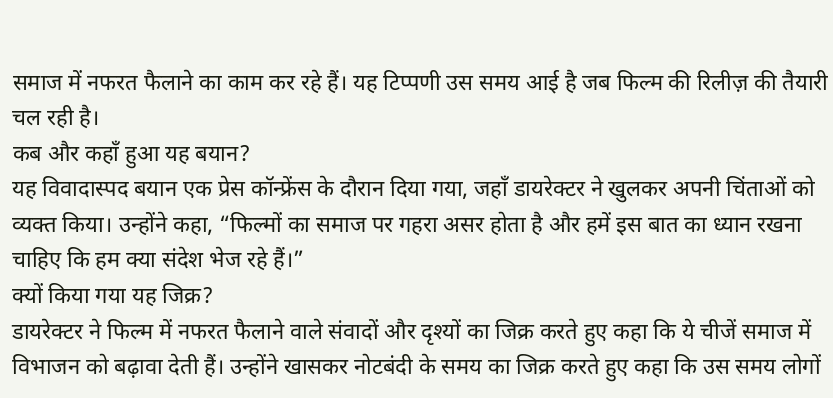समाज में नफरत फैलाने का काम कर रहे हैं। यह टिप्पणी उस समय आई है जब फिल्म की रिलीज़ की तैयारी चल रही है।
कब और कहाँ हुआ यह बयान?
यह विवादास्पद बयान एक प्रेस कॉन्फ्रेंस के दौरान दिया गया, जहाँ डायरेक्टर ने खुलकर अपनी चिंताओं को व्यक्त किया। उन्होंने कहा, “फिल्मों का समाज पर गहरा असर होता है और हमें इस बात का ध्यान रखना चाहिए कि हम क्या संदेश भेज रहे हैं।”
क्यों किया गया यह जिक्र?
डायरेक्टर ने फिल्म में नफरत फैलाने वाले संवादों और दृश्यों का जिक्र करते हुए कहा कि ये चीजें समाज में विभाजन को बढ़ावा देती हैं। उन्होंने खासकर नोटबंदी के समय का जिक्र करते हुए कहा कि उस समय लोगों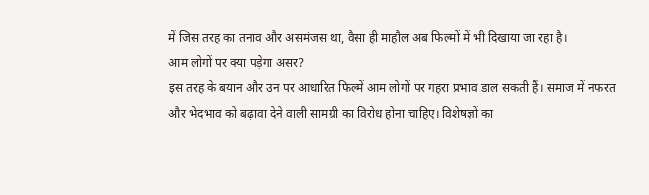में जिस तरह का तनाव और असमंजस था, वैसा ही माहौल अब फिल्मों में भी दिखाया जा रहा है।
आम लोगों पर क्या पड़ेगा असर?
इस तरह के बयान और उन पर आधारित फिल्में आम लोगों पर गहरा प्रभाव डाल सकती हैं। समाज में नफरत और भेदभाव को बढ़ावा देने वाली सामग्री का विरोध होना चाहिए। विशेषज्ञों का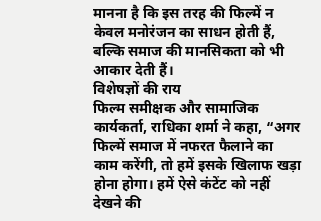मानना है कि इस तरह की फिल्में न केवल मनोरंजन का साधन होती हैं, बल्कि समाज की मानसिकता को भी आकार देती हैं।
विशेषज्ञों की राय
फिल्म समीक्षक और सामाजिक कार्यकर्ता, राधिका शर्मा ने कहा, “अगर फिल्में समाज में नफरत फैलाने का काम करेंगी, तो हमें इसके खिलाफ खड़ा होना होगा। हमें ऐसे कंटेंट को नहीं देखने की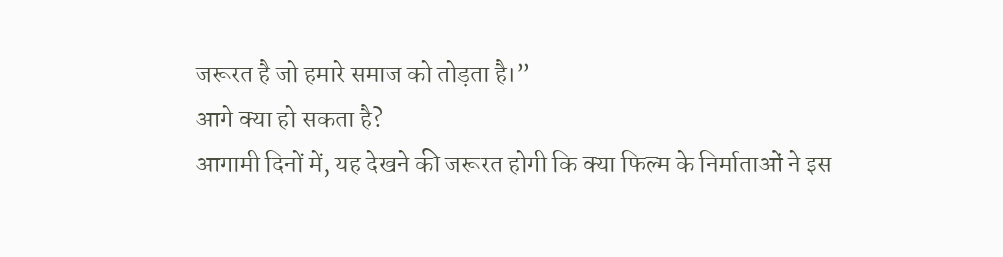जरूरत है जो हमारे समाज को तोड़ता है।”
आगे क्या हो सकता है?
आगामी दिनों में, यह देखने की जरूरत होगी कि क्या फिल्म के निर्माताओं ने इस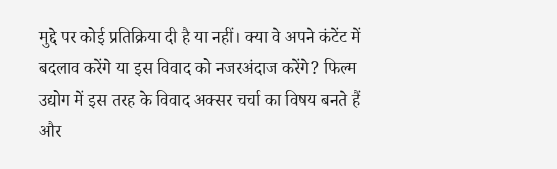मुद्दे पर कोई प्रतिक्रिया दी है या नहीं। क्या वे अपने कंटेंट में बदलाव करेंगे या इस विवाद को नजरअंदाज करेंगे? फिल्म उद्योग में इस तरह के विवाद अक्सर चर्चा का विषय बनते हैं और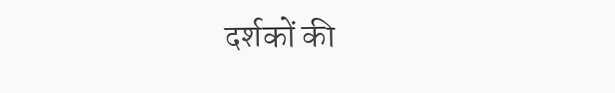दर्शकों की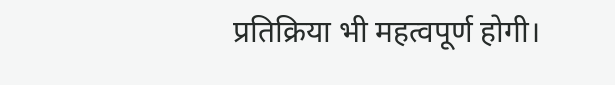प्रतिक्रिया भी महत्वपूर्ण होगी।